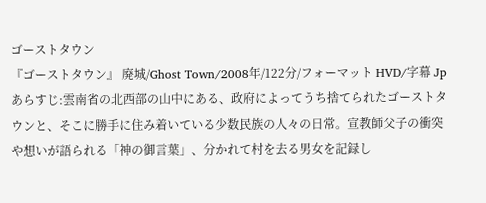ゴーストタウン
『ゴーストタウン』 廃城/Ghost Town/2008年/122分/フォーマット HVD/字幕 Jp
あらすじ:雲南省の北西部の山中にある、政府によってうち捨てられたゴーストタウンと、そこに勝手に住み着いている少数民族の人々の日常。宣教師父子の衝突や想いが語られる「神の御言葉」、分かれて村を去る男女を記録し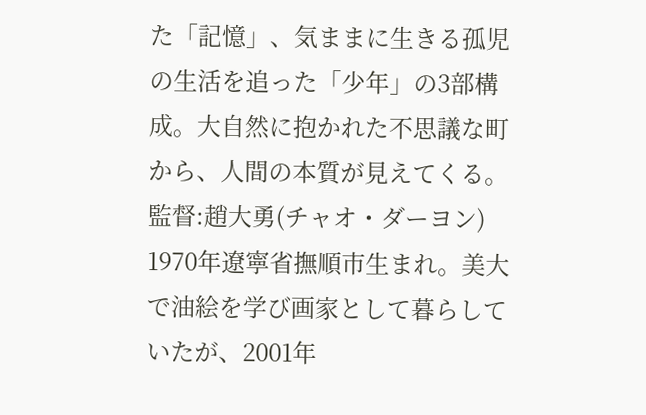た「記憶」、気ままに生きる孤児の生活を追った「少年」の3部構成。大自然に抱かれた不思議な町から、人間の本質が見えてくる。
監督:趙大勇(チャオ・ダーヨン)
1970年遼寧省撫順市生まれ。美大で油絵を学び画家として暮らしていたが、2001年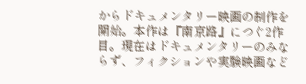からドキュメンタリー映画の制作を開始。本作は『南京路』につぐ2作目。現在はドキュメンタリーのみならず、フィクションや実験映画など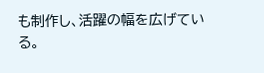も制作し、活躍の幅を広げている。